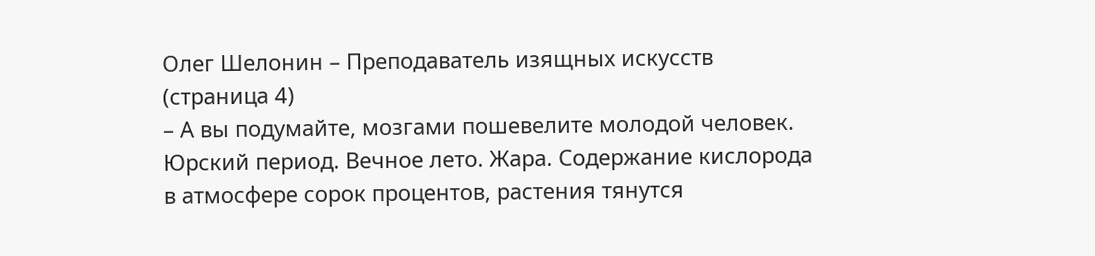Олег Шелонин – Преподаватель изящных искусств (страница 4)
– А вы подумайте, мозгами пошевелите молодой человек. Юрский период. Вечное лето. Жара. Содержание кислорода в атмосфере сорок процентов, растения тянутся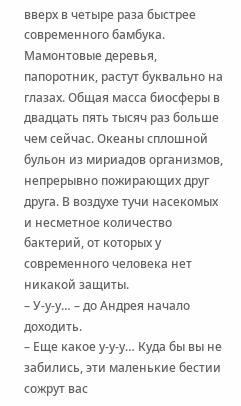вверх в четыре раза быстрее современного бамбука. Мамонтовые деревья, папоротник, растут буквально на глазах. Общая масса биосферы в двадцать пять тысяч раз больше чем сейчас. Океаны сплошной бульон из мириадов организмов, непрерывно пожирающих друг друга. В воздухе тучи насекомых и несметное количество бактерий, от которых у современного человека нет никакой защиты.
– У-у-у… – до Андрея начало доходить.
– Еще какое у-у-у… Куда бы вы не забились, эти маленькие бестии сожрут вас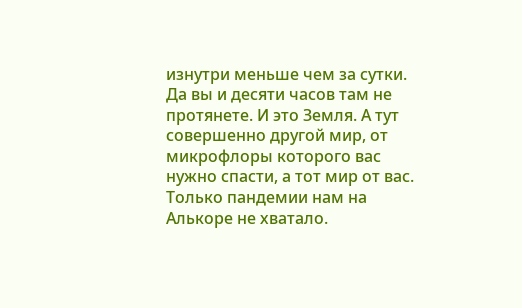изнутри меньше чем за сутки. Да вы и десяти часов там не протянете. И это Земля. А тут совершенно другой мир, от микрофлоры которого вас нужно спасти, а тот мир от вас. Только пандемии нам на Алькоре не хватало.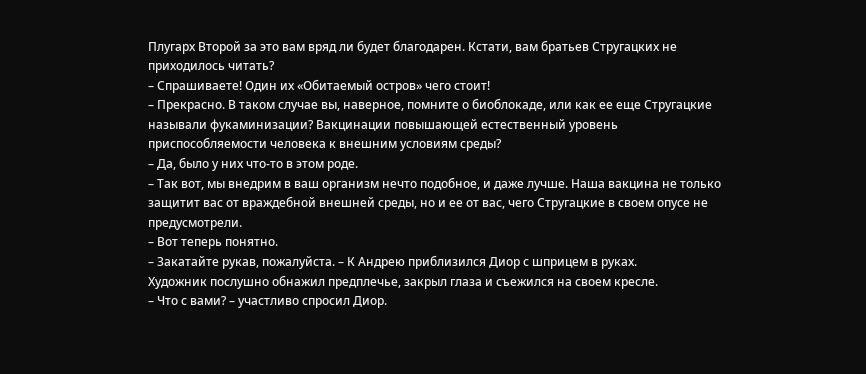Плугарх Второй за это вам вряд ли будет благодарен. Кстати, вам братьев Стругацких не приходилось читать?
– Спрашиваете! Один их «Обитаемый остров» чего стоит!
– Прекрасно. В таком случае вы, наверное, помните о биоблокаде, или как ее еще Стругацкие называли фукаминизации? Вакцинации повышающей естественный уровень приспособляемости человека к внешним условиям среды?
– Да, было у них что-то в этом роде.
– Так вот, мы внедрим в ваш организм нечто подобное, и даже лучше. Наша вакцина не только защитит вас от враждебной внешней среды, но и ее от вас, чего Стругацкие в своем опусе не предусмотрели.
– Вот теперь понятно.
– Закатайте рукав, пожалуйста. – К Андрею приблизился Диор с шприцем в руках.
Художник послушно обнажил предплечье, закрыл глаза и съежился на своем кресле.
– Что с вами? – участливо спросил Диор.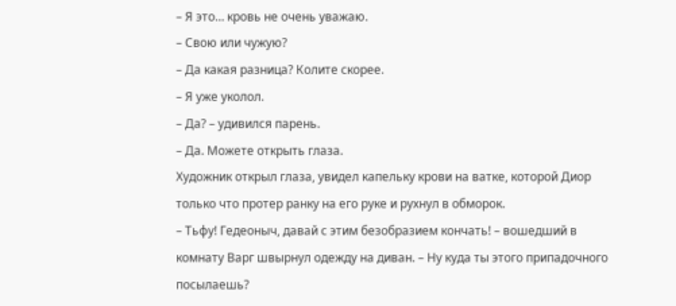– Я это… кровь не очень уважаю.
– Свою или чужую?
– Да какая разница? Колите скорее.
– Я уже уколол.
– Да? – удивился парень.
– Да. Можете открыть глаза.
Художник открыл глаза, увидел капельку крови на ватке, которой Диор только что протер ранку на его руке и рухнул в обморок.
– Тьфу! Гедеоныч, давай с этим безобразием кончать! – вошедший в комнату Варг швырнул одежду на диван. – Ну куда ты этого припадочного посылаешь?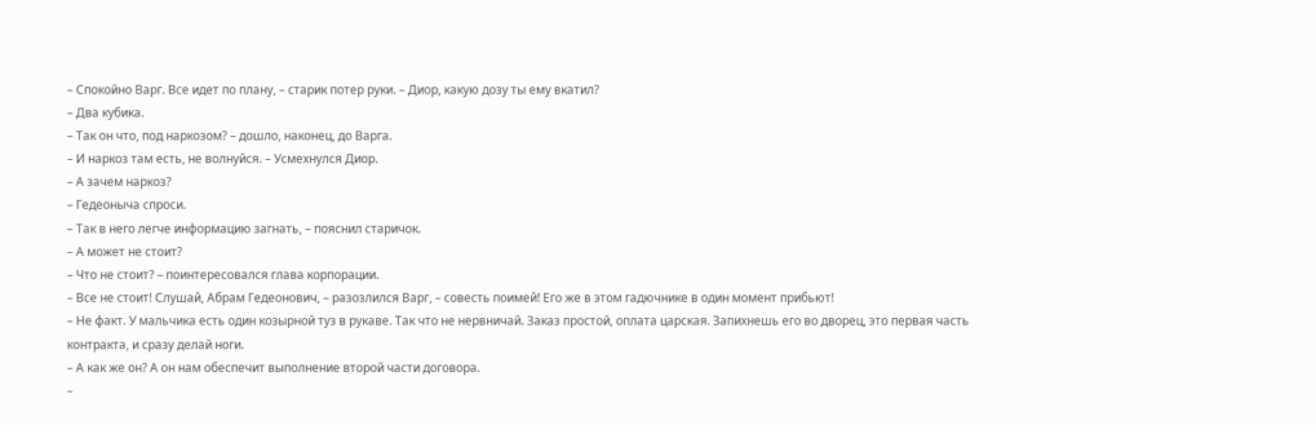– Спокойно Варг. Все идет по плану, – старик потер руки. – Диор, какую дозу ты ему вкатил?
– Два кубика.
– Так он что, под наркозом? – дошло, наконец, до Варга.
– И наркоз там есть, не волнуйся. – Усмехнулся Диор.
– А зачем наркоз?
– Гедеоныча спроси.
– Так в него легче информацию загнать, – пояснил старичок.
– А может не стоит?
– Что не стоит? – поинтересовался глава корпорации.
– Все не стоит! Слушай, Абрам Гедеонович, – разозлился Варг, – совесть поимей! Его же в этом гадючнике в один момент прибьют!
– Не факт. У мальчика есть один козырной туз в рукаве. Так что не нервничай. Заказ простой, оплата царская. Запихнешь его во дворец, это первая часть контракта, и сразу делай ноги.
– А как же он? А он нам обеспечит выполнение второй части договора.
–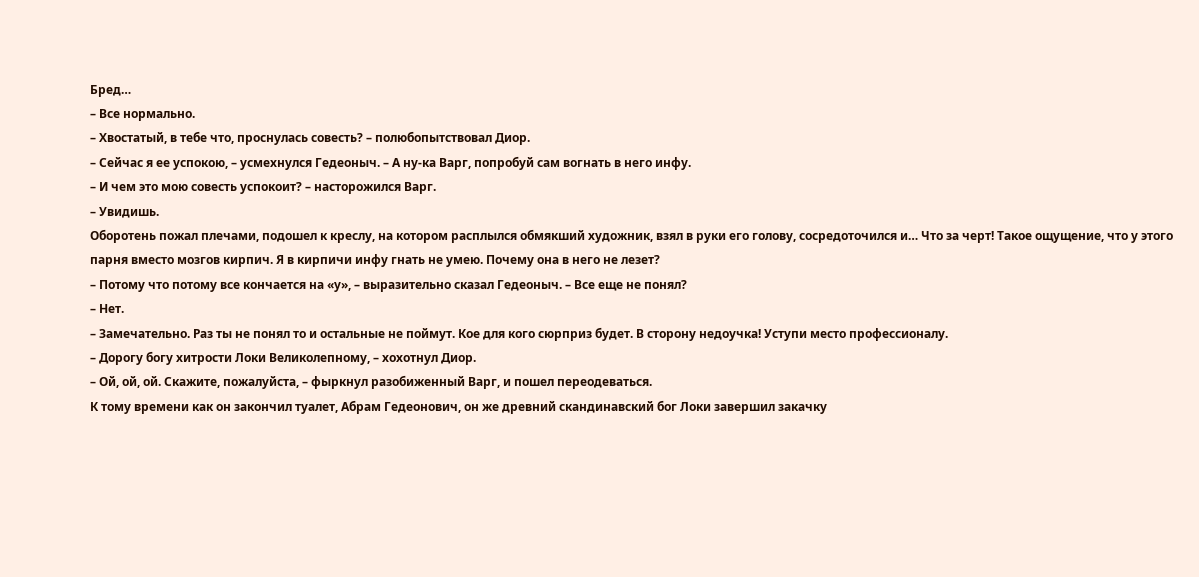Бред…
– Все нормально.
– Хвостатый, в тебе что, проснулась совесть? – полюбопытствовал Диор.
– Сейчас я ее успокою, – усмехнулся Гедеоныч. – А ну-ка Варг, попробуй сам вогнать в него инфу.
– И чем это мою совесть успокоит? – насторожился Варг.
– Увидишь.
Оборотень пожал плечами, подошел к креслу, на котором расплылся обмякший художник, взял в руки его голову, сосредоточился и… Что за черт! Такое ощущение, что у этого парня вместо мозгов кирпич. Я в кирпичи инфу гнать не умею. Почему она в него не лезет?
– Потому что потому все кончается на «у», – выразительно сказал Гедеоныч. – Все еще не понял?
– Нет.
– Замечательно. Раз ты не понял то и остальные не поймут. Кое для кого сюрприз будет. В сторону недоучка! Уступи место профессионалу.
– Дорогу богу хитрости Локи Великолепному, – хохотнул Диор.
– Ой, ой, ой. Скажите, пожалуйста, – фыркнул разобиженный Варг, и пошел переодеваться.
К тому времени как он закончил туалет, Абрам Гедеонович, он же древний скандинавский бог Локи завершил закачку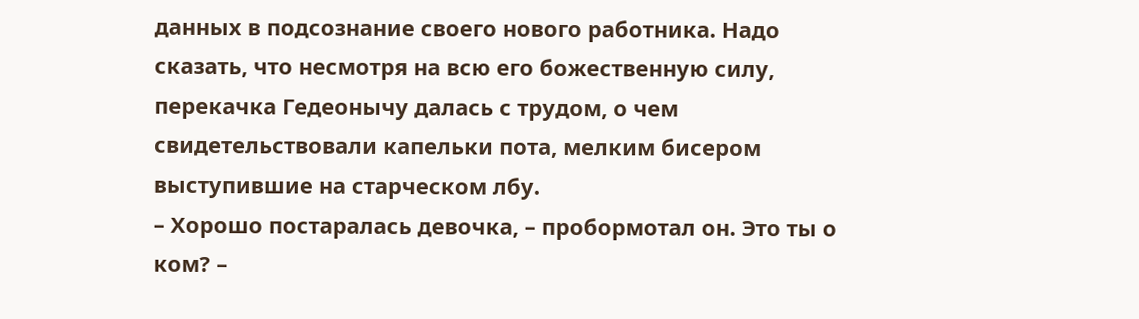данных в подсознание своего нового работника. Надо сказать, что несмотря на всю его божественную силу, перекачка Гедеонычу далась с трудом, о чем свидетельствовали капельки пота, мелким бисером выступившие на старческом лбу.
– Хорошо постаралась девочка, – пробормотал он. Это ты о ком? –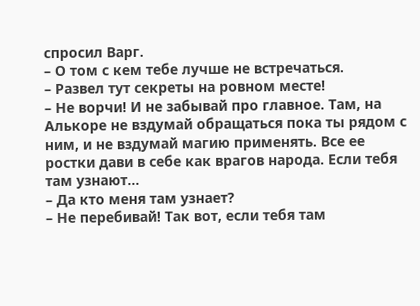спросил Варг.
– О том с кем тебе лучше не встречаться.
– Развел тут секреты на ровном месте!
– Не ворчи! И не забывай про главное. Там, на Алькоре не вздумай обращаться пока ты рядом с ним, и не вздумай магию применять. Все ее ростки дави в себе как врагов народа. Если тебя там узнают…
– Да кто меня там узнает?
– Не перебивай! Так вот, если тебя там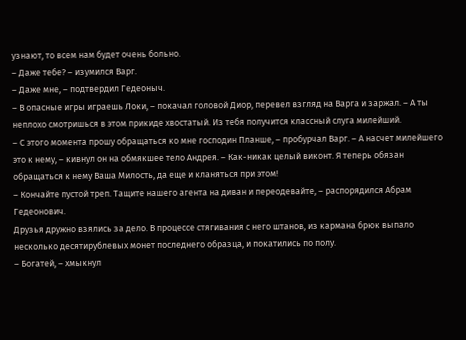узнают, то всем нам будет очень больно.
– Даже тебе? – изумился Варг.
– Даже мне, – подтвердил Гедеоныч.
– В опасные игры играешь Локи, – покачал головой Диор, перевел взгляд на Варга и заржал. – А ты неплохо смотришься в этом прикиде хвостатый. Из тебя получится классный слуга милейший.
– С этого момента прошу обращаться ко мне господин Планше, – пробурчал Варг. – А насчет милейшего это к нему, – кивнул он на обмякшее тело Андрея. – Как-никак целый виконт. Я теперь обязан обращаться к нему Ваша Милость, да еще и кланяться при этом!
– Кончайте пустой треп. Тащите нашего агента на диван и переодевайте, – распорядился Абрам Гедеонович.
Друзья дружно взялись за дело. В процессе стягивания с него штанов, из кармана брюк выпало несколько десятирублевых монет последнего образца, и покатились по полу.
– Богатей, – хмыкнул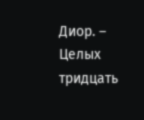Диор. – Целых тридцать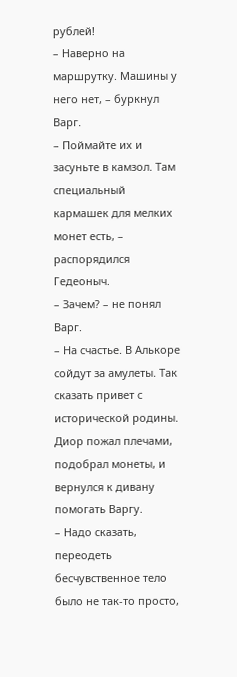рублей!
– Наверно на маршрутку. Машины у него нет, – буркнул Варг.
– Поймайте их и засуньте в камзол. Там специальный кармашек для мелких монет есть, – распорядился Гедеоныч.
– Зачем? – не понял Варг.
– На счастье. В Алькоре сойдут за амулеты. Так сказать привет с исторической родины.
Диор пожал плечами, подобрал монеты, и вернулся к дивану помогать Варгу.
– Надо сказать, переодеть бесчувственное тело было не так-то просто,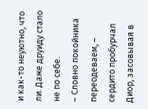и как-то неуютно, что ли. Даже друиду стало не по себе.
– Словно покойника переодеваем, – сердито пробурчал Диор, засовывая в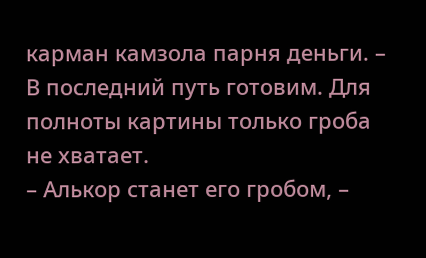карман камзола парня деньги. – В последний путь готовим. Для полноты картины только гроба не хватает.
– Алькор станет его гробом, –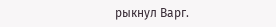рыкнул Варг.